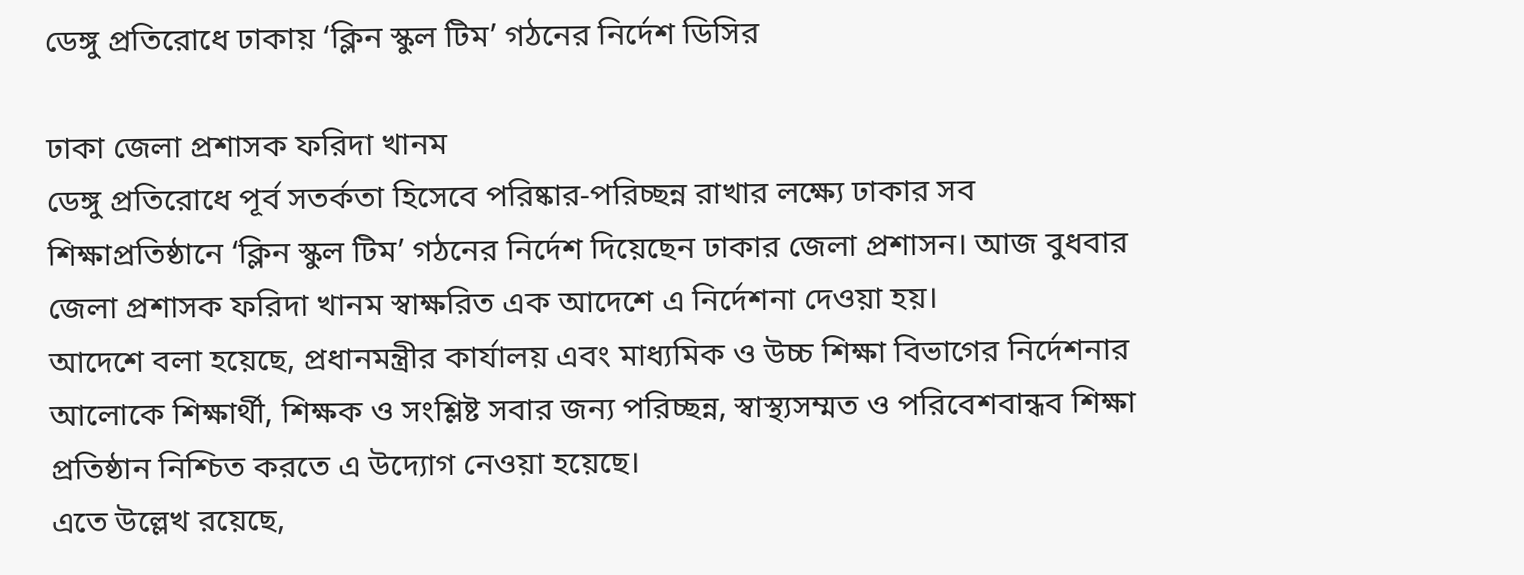ডেঙ্গু প্রতিরোধে ঢাকায় ‘ক্লিন স্কুল টিম’ গঠনের নির্দেশ ডিসির

ঢাকা জেলা প্রশাসক ফরিদা খানম
ডেঙ্গু প্রতিরোধে পূর্ব সতর্কতা হিসেবে পরিষ্কার-পরিচ্ছন্ন রাখার লক্ষ্যে ঢাকার সব শিক্ষাপ্রতিষ্ঠানে ‘ক্লিন স্কুল টিম’ গঠনের নির্দেশ দিয়েছেন ঢাকার জেলা প্রশাসন। আজ বুধবার জেলা প্রশাসক ফরিদা খানম স্বাক্ষরিত এক আদেশে এ নির্দেশনা দেওয়া হয়।
আদেশে বলা হয়েছে, প্রধানমন্ত্রীর কার্যালয় এবং মাধ্যমিক ও উচ্চ শিক্ষা বিভাগের নির্দেশনার আলোকে শিক্ষার্থী, শিক্ষক ও সংশ্লিষ্ট সবার জন্য পরিচ্ছন্ন, স্বাস্থ্যসম্মত ও পরিবেশবান্ধব শিক্ষা প্রতিষ্ঠান নিশ্চিত করতে এ উদ্যোগ নেওয়া হয়েছে।
এতে উল্লেখ রয়েছে,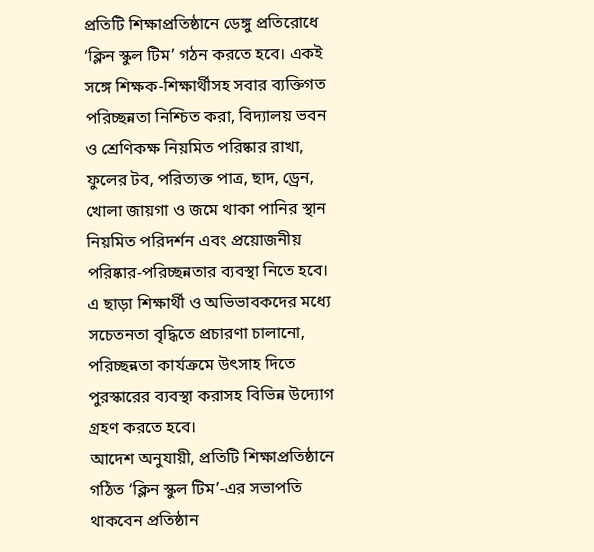প্রতিটি শিক্ষাপ্রতিষ্ঠানে ডেঙ্গু প্রতিরোধে ‘ক্লিন স্কুল টিম’ গঠন করতে হবে। একই সঙ্গে শিক্ষক-শিক্ষার্থীসহ সবার ব্যক্তিগত পরিচ্ছন্নতা নিশ্চিত করা, বিদ্যালয় ভবন ও শ্রেণিকক্ষ নিয়মিত পরিষ্কার রাখা, ফুলের টব, পরিত্যক্ত পাত্র, ছাদ, ড্রেন, খোলা জায়গা ও জমে থাকা পানির স্থান নিয়মিত পরিদর্শন এবং প্রয়োজনীয় পরিষ্কার-পরিচ্ছন্নতার ব্যবস্থা নিতে হবে। এ ছাড়া শিক্ষার্থী ও অভিভাবকদের মধ্যে সচেতনতা বৃদ্ধিতে প্রচারণা চালানো, পরিচ্ছন্নতা কার্যক্রমে উৎসাহ দিতে পুরস্কারের ব্যবস্থা করাসহ বিভিন্ন উদ্যোগ গ্রহণ করতে হবে।
আদেশ অনুযায়ী, প্রতিটি শিক্ষাপ্রতিষ্ঠানে গঠিত ‘ক্লিন স্কুল টিম’-এর সভাপতি থাকবেন প্রতিষ্ঠান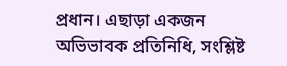প্রধান। এছাড়া একজন অভিভাবক প্রতিনিধি, সংশ্লিষ্ট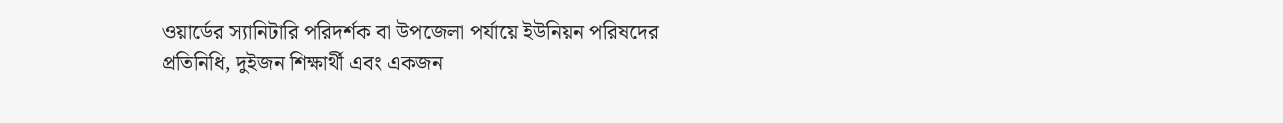ওয়ার্ডের স্যানিটারি পরিদর্শক বা উপজেলা পর্যায়ে ইউনিয়ন পরিষদের প্রতিনিধি, দুইজন শিক্ষার্থী এবং একজন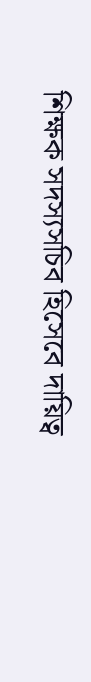শিক্ষক সদস্যসচিব হিসেবে দায়িত্ব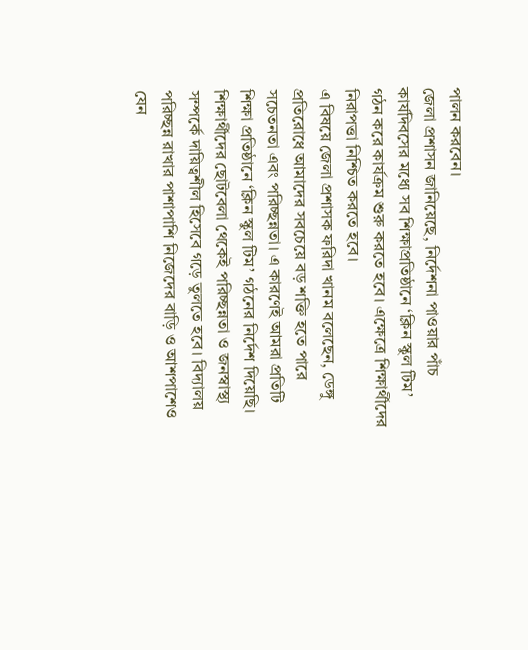পালন করবেন।
জেলা প্রশাসন জানিয়েছে, নির্দেশনা পাওয়ার পাঁচ কার্যদিবসের মধ্যে সব শিক্ষাপ্রতিষ্ঠানে ‘ক্লিন স্কুল টিম’ গঠন করে কার্যক্রম শুরু করতে হবে। এক্ষেত্রে শিক্ষার্থীদের নিরাপত্তা নিশ্চিত করতে হবে।
এ বিষয়ে জেলা প্রশাসক ফরিদা খানম বলেছেন, ডেঙ্গু প্রতিরোধে আমাদের সবচেয়ে বড় শক্তি হতে পারে সচেতনতা এবং পরিচ্ছন্নতা। এ কারণেই আমরা প্রতিটি শিক্ষা প্রতিষ্ঠানে ‘ক্লিন স্কুল টিম’ গঠনের নির্দেশ দিয়েছি। শিক্ষার্থীদের ছোটবেলা থেকেই পরিচ্ছন্নতা ও জনস্বাস্থ্য সম্পর্কে দায়িত্বশীল হিসেবে গড়ে তুলতে হবে। বিদ্যালয় পরিচ্ছন্ন রাখার পাশাপাশি নিজেদের বাড়ি ও আশপাশেও যেন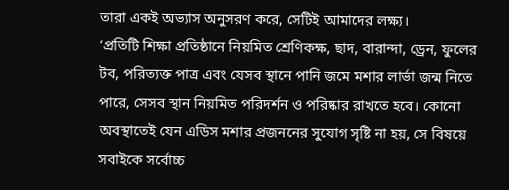তারা একই অভ্যাস অনুসরণ করে, সেটিই আমাদের লক্ষ্য।
‘প্রতিটি শিক্ষা প্রতিষ্ঠানে নিয়মিত শ্রেণিকক্ষ, ছাদ, বারান্দা, ড্রেন, ফুলের টব, পরিত্যক্ত পাত্র এবং যেসব স্থানে পানি জমে মশার লার্ভা জন্ম নিতে পারে, সেসব স্থান নিয়মিত পরিদর্শন ও পরিষ্কার রাখতে হবে। কোনো অবস্থাতেই যেন এডিস মশার প্রজননের সুযোগ সৃষ্টি না হয়, সে বিষয়ে সবাইকে সর্বোচ্চ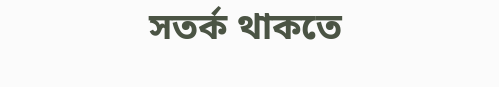সতর্ক থাকতে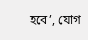হবে’, যোগ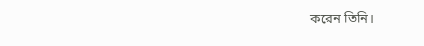করেন তিনি।